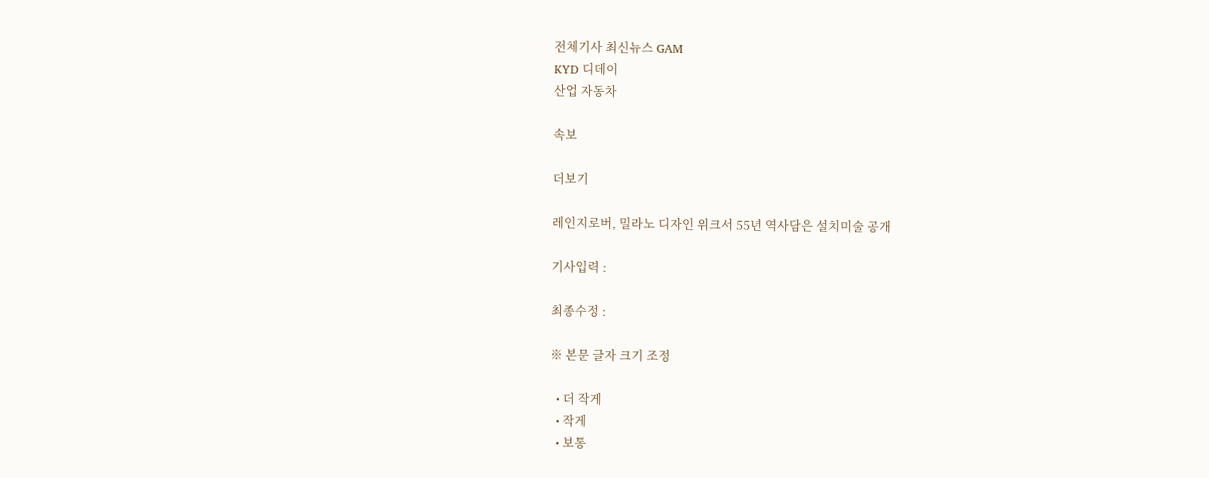전체기사 최신뉴스 GAM
KYD 디데이
산업 자동차

속보

더보기

레인지로버, 밀라노 디자인 위크서 55년 역사담은 설치미술 공개

기사입력 :

최종수정 :

※ 본문 글자 크기 조정

  • 더 작게
  • 작게
  • 보통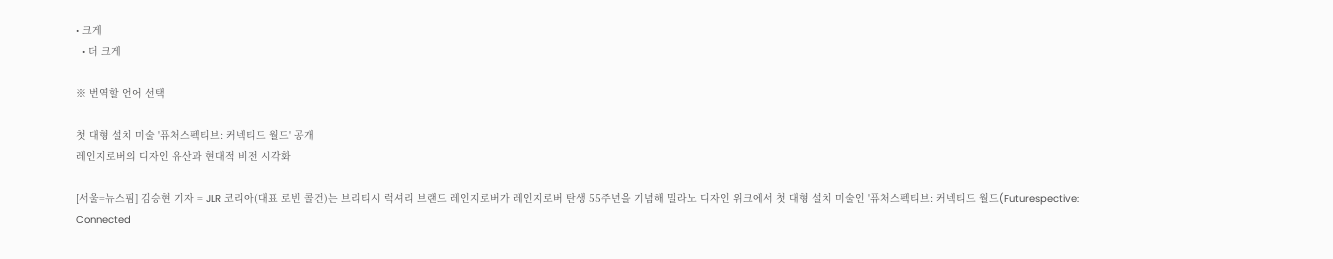• 크게
  • 더 크게

※ 번역할 언어 선택

첫 대형 설치 미술 '퓨처스펙티브: 커넥티드 월드' 공개
레인지로버의 디자인 유산과 현대적 비전 시각화

[서울=뉴스핌] 김승현 기자 = JLR 코리아(대표 로빈 콜건)는 브리티시 럭셔리 브랜드 레인지로버가 레인지로버 탄생 55주년을 기념해 밀라노 디자인 위크에서 첫 대형 설치 미술인 '퓨처스펙티브: 커넥티드 월드(Futurespective: Connected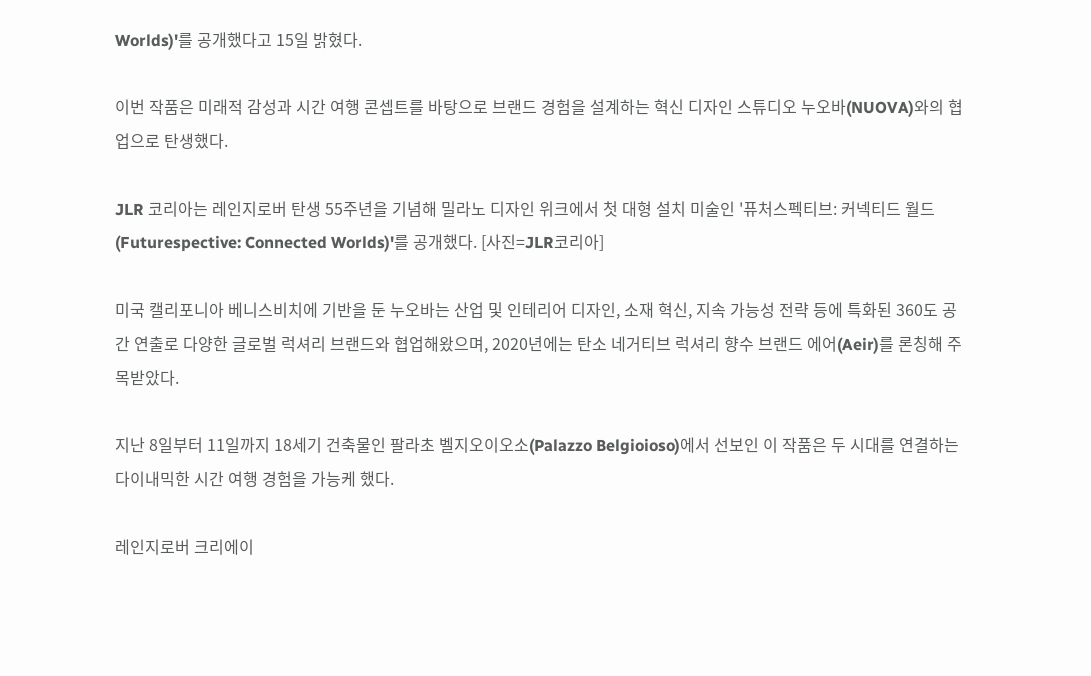Worlds)'를 공개했다고 15일 밝혔다.

이번 작품은 미래적 감성과 시간 여행 콘셉트를 바탕으로 브랜드 경험을 설계하는 혁신 디자인 스튜디오 누오바(NUOVA)와의 협업으로 탄생했다.

JLR 코리아는 레인지로버 탄생 55주년을 기념해 밀라노 디자인 위크에서 첫 대형 설치 미술인 '퓨처스펙티브: 커넥티드 월드(Futurespective: Connected Worlds)'를 공개했다. [사진=JLR코리아]

미국 캘리포니아 베니스비치에 기반을 둔 누오바는 산업 및 인테리어 디자인, 소재 혁신, 지속 가능성 전략 등에 특화된 360도 공간 연출로 다양한 글로벌 럭셔리 브랜드와 협업해왔으며, 2020년에는 탄소 네거티브 럭셔리 향수 브랜드 에어(Aeir)를 론칭해 주목받았다.

지난 8일부터 11일까지 18세기 건축물인 팔라초 벨지오이오소(Palazzo Belgioioso)에서 선보인 이 작품은 두 시대를 연결하는 다이내믹한 시간 여행 경험을 가능케 했다.

레인지로버 크리에이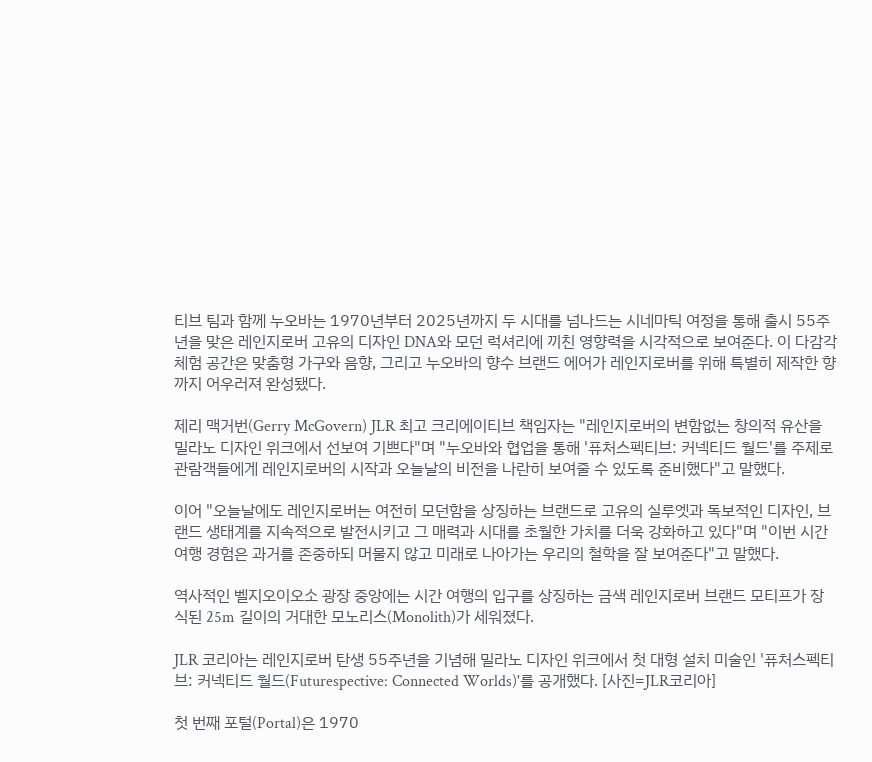티브 팀과 함께 누오바는 1970년부터 2025년까지 두 시대를 넘나드는 시네마틱 여정을 통해 출시 55주년을 맞은 레인지로버 고유의 디자인 DNA와 모던 럭셔리에 끼친 영향력을 시각적으로 보여준다. 이 다감각 체험 공간은 맞춤형 가구와 음향, 그리고 누오바의 향수 브랜드 에어가 레인지로버를 위해 특별히 제작한 향까지 어우러져 완성됐다.

제리 맥거번(Gerry McGovern) JLR 최고 크리에이티브 책임자는 "레인지로버의 변함없는 창의적 유산을 밀라노 디자인 위크에서 선보여 기쁘다"며 "누오바와 협업을 통해 '퓨처스펙티브: 커넥티드 월드'를 주제로 관람객들에게 레인지로버의 시작과 오늘날의 비전을 나란히 보여줄 수 있도록 준비했다"고 말했다.

이어 "오늘날에도 레인지로버는 여전히 모던함을 상징하는 브랜드로 고유의 실루엣과 독보적인 디자인, 브랜드 생태계를 지속적으로 발전시키고 그 매력과 시대를 초월한 가치를 더욱 강화하고 있다"며 "이번 시간 여행 경험은 과거를 존중하되 머물지 않고 미래로 나아가는 우리의 철학을 잘 보여준다"고 말했다.

역사적인 벨지오이오소 광장 중앙에는 시간 여행의 입구를 상징하는 금색 레인지로버 브랜드 모티프가 장식된 25m 길이의 거대한 모노리스(Monolith)가 세워졌다.

JLR 코리아는 레인지로버 탄생 55주년을 기념해 밀라노 디자인 위크에서 첫 대형 설치 미술인 '퓨처스펙티브: 커넥티드 월드(Futurespective: Connected Worlds)'를 공개했다. [사진=JLR코리아]

첫 번째 포털(Portal)은 1970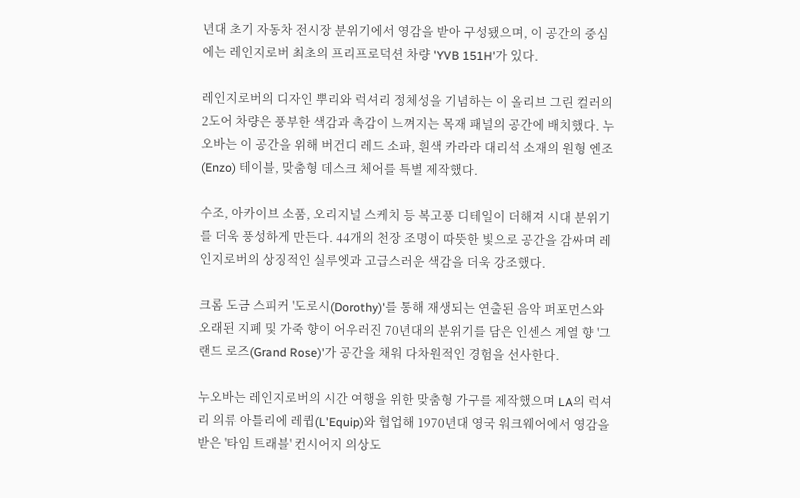년대 초기 자동차 전시장 분위기에서 영감을 받아 구성됐으며, 이 공간의 중심에는 레인지로버 최초의 프리프로덕션 차량 'YVB 151H'가 있다.

레인지로버의 디자인 뿌리와 럭셔리 정체성을 기념하는 이 올리브 그린 컬러의 2도어 차량은 풍부한 색감과 촉감이 느껴지는 목재 패널의 공간에 배치했다. 누오바는 이 공간을 위해 버건디 레드 소파, 흰색 카라라 대리석 소재의 원형 엔조(Enzo) 테이블, 맞춤형 데스크 체어를 특별 제작했다.

수조, 아카이브 소품, 오리지널 스케치 등 복고풍 디테일이 더해져 시대 분위기를 더욱 풍성하게 만든다. 44개의 천장 조명이 따뜻한 빛으로 공간을 감싸며 레인지로버의 상징적인 실루엣과 고급스러운 색감을 더욱 강조했다.

크롬 도금 스피커 '도로시(Dorothy)'를 통해 재생되는 연출된 음악 퍼포먼스와 오래된 지폐 및 가죽 향이 어우러진 70년대의 분위기를 담은 인센스 계열 향 '그랜드 로즈(Grand Rose)'가 공간을 채워 다차원적인 경험을 선사한다.

누오바는 레인지로버의 시간 여행을 위한 맞춤형 가구를 제작했으며 LA의 럭셔리 의류 아틀리에 레큅(L'Equip)와 협업해 1970년대 영국 워크웨어에서 영감을 받은 '타임 트래블' 컨시어지 의상도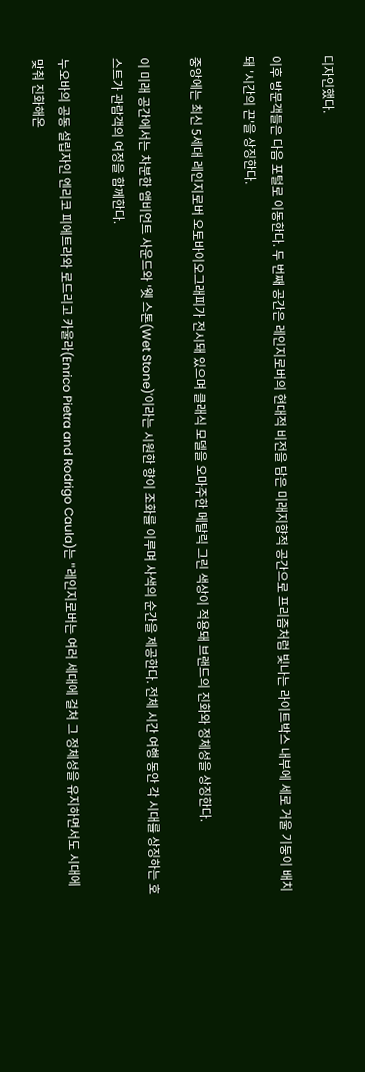디자인했다.

이후 방문객들은 다음 포털로 이동한다. 두 번째 공간은 레인지로버의 현대적 비전을 담은 미래지향적 공간으로 프리즘처럼 빛나는 라이트박스 내부에 세로 거울 기둥이 배치돼 '시간의 끈'을 상징한다.

중앙에는 최신 5세대 레인지로버 오토바이오그래피가 전시돼 있으며 클래식 모델을 오마주한 메탈릭 그린 색상이 적용돼 브랜드의 진화와 정체성을 상징한다.

이 미래 공간에서는 차분한 앰비언트 사운드와 '웻 스톤(Wet Stone)'이라는 시원한 향이 조화를 이루며 사색의 순간을 제공한다. 전체 시간 여행 동안 각 시대를 상징하는 호스트가 관람객의 여정을 함께한다.

누오바의 공동 설립자인 엔리코 피에트라와 로드리고 카울라(Enrico Pietra and Rodrigo Caula)는 "레인지로버는 여러 세대에 걸쳐 그 정체성을 유지하면서도 시대에 맞춰 진화해온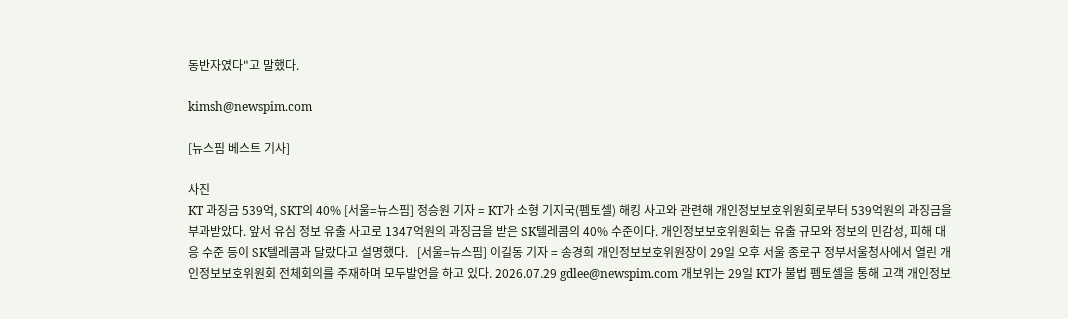동반자였다"고 말했다.

kimsh@newspim.com

[뉴스핌 베스트 기사]

사진
KT 과징금 539억, SKT의 40% [서울=뉴스핌] 정승원 기자 = KT가 소형 기지국(펨토셀) 해킹 사고와 관련해 개인정보보호위원회로부터 539억원의 과징금을 부과받았다. 앞서 유심 정보 유출 사고로 1347억원의 과징금을 받은 SK텔레콤의 40% 수준이다. 개인정보보호위원회는 유출 규모와 정보의 민감성, 피해 대응 수준 등이 SK텔레콤과 달랐다고 설명했다.   [서울=뉴스핌] 이길동 기자 = 송경희 개인정보보호위원장이 29일 오후 서울 종로구 정부서울청사에서 열린 개인정보보호위원회 전체회의를 주재하며 모두발언을 하고 있다. 2026.07.29 gdlee@newspim.com 개보위는 29일 KT가 불법 펨토셀을 통해 고객 개인정보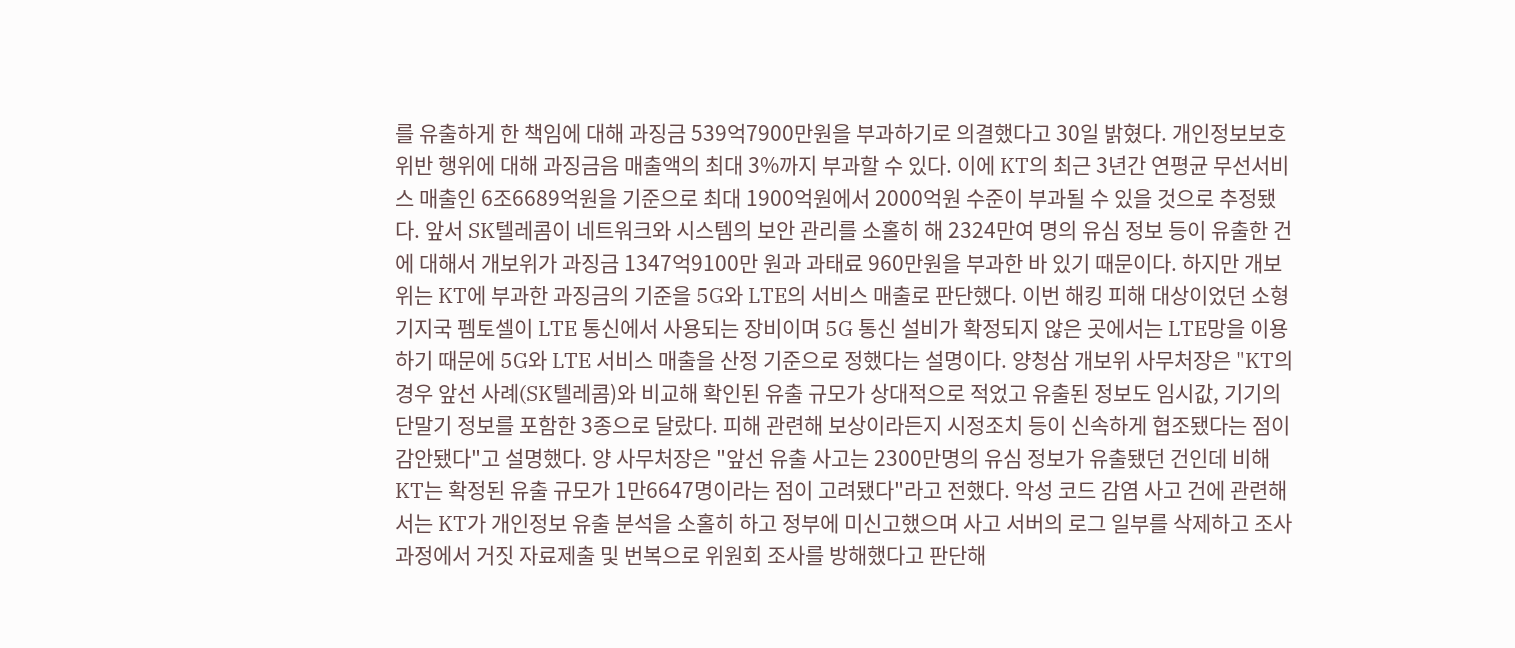를 유출하게 한 책임에 대해 과징금 539억7900만원을 부과하기로 의결했다고 30일 밝혔다. 개인정보보호 위반 행위에 대해 과징금음 매출액의 최대 3%까지 부과할 수 있다. 이에 KT의 최근 3년간 연평균 무선서비스 매출인 6조6689억원을 기준으로 최대 1900억원에서 2000억원 수준이 부과될 수 있을 것으로 추정됐다. 앞서 SK텔레콤이 네트워크와 시스템의 보안 관리를 소홀히 해 2324만여 명의 유심 정보 등이 유출한 건에 대해서 개보위가 과징금 1347억9100만 원과 과태료 960만원을 부과한 바 있기 때문이다. 하지만 개보위는 KT에 부과한 과징금의 기준을 5G와 LTE의 서비스 매출로 판단했다. 이번 해킹 피해 대상이었던 소형 기지국 펨토셀이 LTE 통신에서 사용되는 장비이며 5G 통신 설비가 확정되지 않은 곳에서는 LTE망을 이용하기 때문에 5G와 LTE 서비스 매출을 산정 기준으로 정했다는 설명이다. 양청삼 개보위 사무처장은 "KT의 경우 앞선 사례(SK텔레콤)와 비교해 확인된 유출 규모가 상대적으로 적었고 유출된 정보도 임시값, 기기의 단말기 정보를 포함한 3종으로 달랐다. 피해 관련해 보상이라든지 시정조치 등이 신속하게 협조됐다는 점이 감안됐다"고 설명했다. 양 사무처장은 "앞선 유출 사고는 2300만명의 유심 정보가 유출됐던 건인데 비해 KT는 확정된 유출 규모가 1만6647명이라는 점이 고려됐다"라고 전했다. 악성 코드 감염 사고 건에 관련해서는 KT가 개인정보 유출 분석을 소홀히 하고 정부에 미신고했으며 사고 서버의 로그 일부를 삭제하고 조사 과정에서 거짓 자료제출 및 번복으로 위원회 조사를 방해했다고 판단해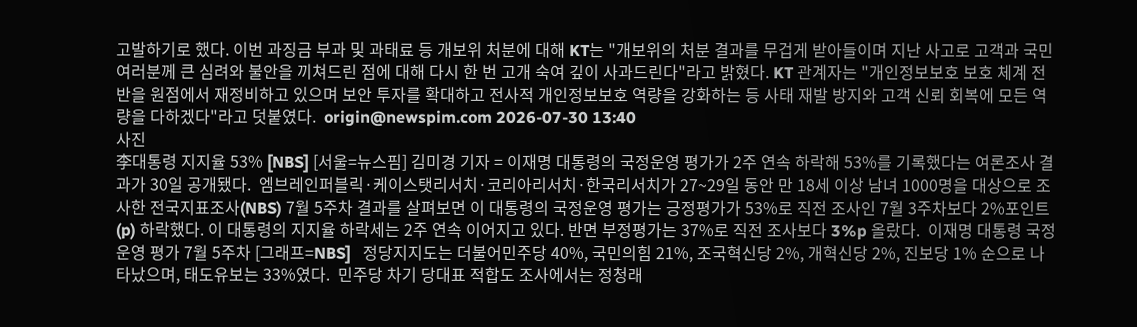고발하기로 했다. 이번 과징금 부과 및 과태료 등 개보위 처분에 대해 KT는 "개보위의 처분 결과를 무겁게 받아들이며 지난 사고로 고객과 국민 여러분께 큰 심려와 불안을 끼쳐드린 점에 대해 다시 한 번 고개 숙여 깊이 사과드린다"라고 밝혔다. KT 관계자는 "개인정보보호 보호 체계 전반을 원점에서 재정비하고 있으며 보안 투자를 확대하고 전사적 개인정보보호 역량을 강화하는 등 사태 재발 방지와 고객 신뢰 회복에 모든 역량을 다하겠다"라고 덧붙였다.  origin@newspim.com 2026-07-30 13:40
사진
李대통령 지지율 53% [NBS] [서울=뉴스핌] 김미경 기자 = 이재명 대통령의 국정운영 평가가 2주 연속 하락해 53%를 기록했다는 여론조사 결과가 30일 공개됐다.  엠브레인퍼블릭·케이스탯리서치·코리아리서치·한국리서치가 27~29일 동안 만 18세 이상 남녀 1000명을 대상으로 조사한 전국지표조사(NBS) 7월 5주차 결과를 살펴보면 이 대통령의 국정운영 평가는 긍정평가가 53%로 직전 조사인 7월 3주차보다 2%포인트(p) 하락했다. 이 대통령의 지지율 하락세는 2주 연속 이어지고 있다. 반면 부정평가는 37%로 직전 조사보다 3%p 올랐다.  이재명 대통령 국정운영 평가 7월 5주차 [그래프=NBS]   정당지지도는 더불어민주당 40%, 국민의힘 21%, 조국혁신당 2%, 개혁신당 2%, 진보당 1% 순으로 나타났으며, 태도유보는 33%였다.  민주당 차기 당대표 적합도 조사에서는 정청래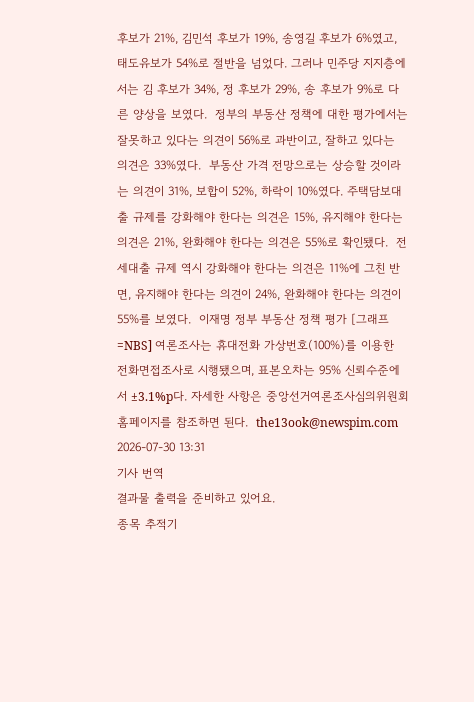후보가 21%, 김민석 후보가 19%, 송영길 후보가 6%였고, 태도유보가 54%로 절반을 넘었다. 그러나 민주당 지지층에서는 김 후보가 34%, 정 후보가 29%, 송 후보가 9%로 다른 양상을 보였다.  정부의 부동산 정책에 대한 평가에서는 잘못하고 있다는 의견이 56%로 과반이고, 잘하고 있다는 의견은 33%였다.  부동산 가격 전망으로는 상승할 것이라는 의견이 31%, 보합이 52%, 하락이 10%였다. 주택담보대출 규제를 강화해야 한다는 의견은 15%, 유지해야 한다는 의견은 21%, 완화해야 한다는 의견은 55%로 확인됐다.  전세대출 규제 역시 강화해야 한다는 의견은 11%에 그친 반면, 유지해야 한다는 의견이 24%, 완화해야 한다는 의견이 55%를 보였다.  이재명 정부 부동산 정책 평가 [그래프=NBS] 여론조사는 휴대전화 가상번호(100%)를 이용한 전화면접조사로 시행됐으며, 표본오차는 95% 신뢰수준에서 ±3.1%p다. 자세한 사항은 중앙선거여론조사심의위원회 홈페이지를 참조하면 된다.  the13ook@newspim.com 2026-07-30 13:31
기사 번역
결과물 출력을 준비하고 있어요.
종목 추적기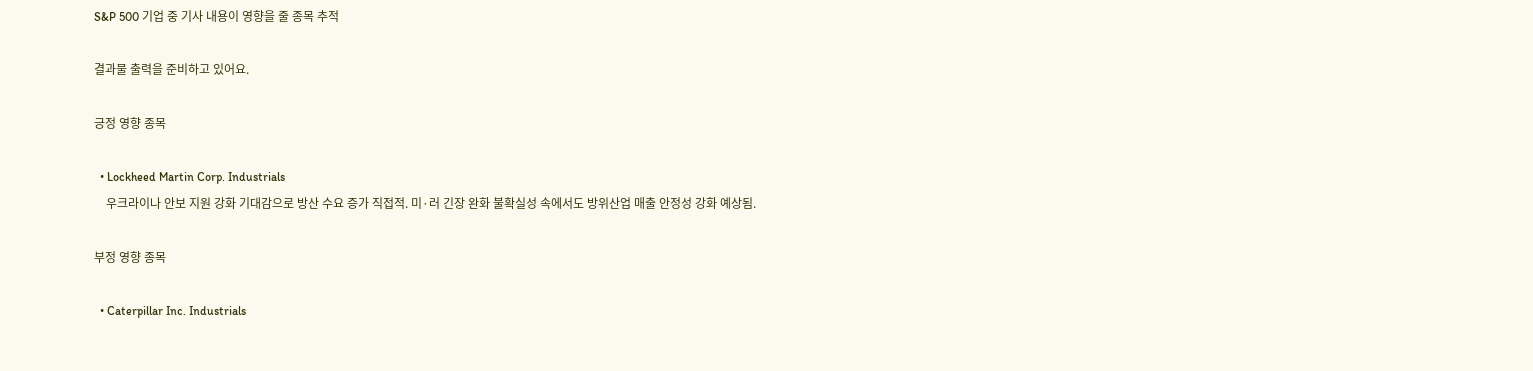S&P 500 기업 중 기사 내용이 영향을 줄 종목 추적

결과물 출력을 준비하고 있어요.

긍정 영향 종목

  • Lockheed Martin Corp. Industrials
    우크라이나 안보 지원 강화 기대감으로 방산 수요 증가 직접적. 미·러 긴장 완화 불확실성 속에서도 방위산업 매출 안정성 강화 예상됨.

부정 영향 종목

  • Caterpillar Inc. Industrials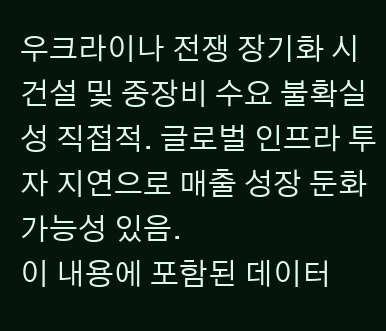우크라이나 전쟁 장기화 시 건설 및 중장비 수요 불확실성 직접적. 글로벌 인프라 투자 지연으로 매출 성장 둔화 가능성 있음.
이 내용에 포함된 데이터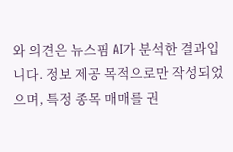와 의견은 뉴스핌 AI가 분석한 결과입니다. 정보 제공 목적으로만 작성되었으며, 특정 종목 매매를 권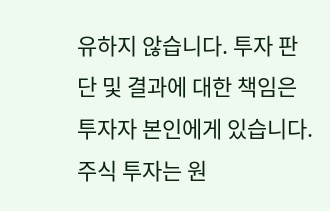유하지 않습니다. 투자 판단 및 결과에 대한 책임은 투자자 본인에게 있습니다. 주식 투자는 원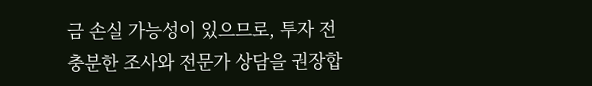금 손실 가능성이 있으므로, 투자 전 충분한 조사와 전문가 상담을 권장합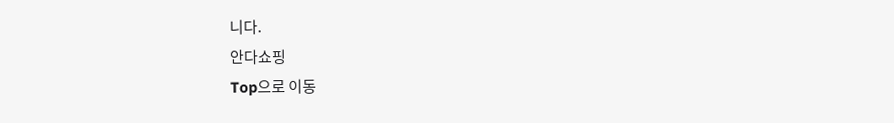니다.
안다쇼핑
Top으로 이동